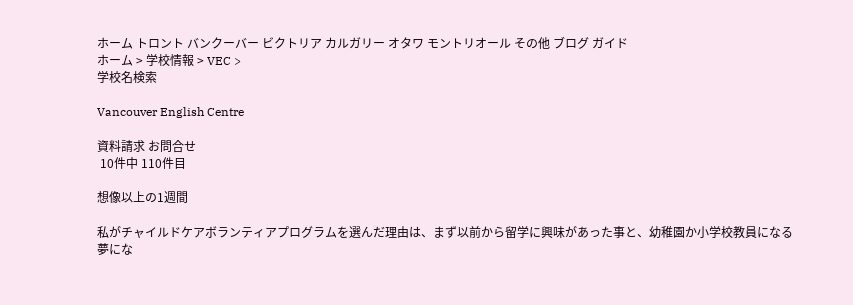ホーム トロント バンクーバー ビクトリア カルガリー オタワ モントリオール その他 ブログ ガイド
ホーム > 学校情報 > VEC >
学校名検索

Vancouver English Centre

資料請求 お問合せ
 10件中 110件目

想像以上の1週間

私がチャイルドケアボランティアプログラムを選んだ理由は、まず以前から留学に興味があった事と、幼稚園か小学校教員になる夢にな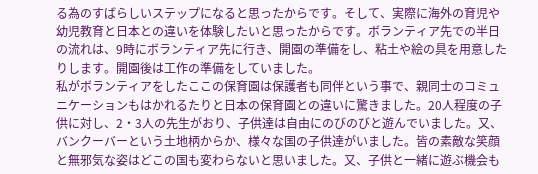る為のすばらしいステップになると思ったからです。そして、実際に海外の育児や幼児教育と日本との違いを体験したいと思ったからです。ボランティア先での半日の流れは、9時にボランティア先に行き、開園の準備をし、粘土や絵の具を用意したりします。開園後は工作の準備をしていました。
私がボランティアをしたここの保育園は保護者も同伴という事で、親同士のコミュニケーションもはかれるたりと日本の保育園との違いに驚きました。20人程度の子供に対し、2・3人の先生がおり、子供達は自由にのびのびと遊んでいました。又、バンクーバーという土地柄からか、様々な国の子供達がいました。皆の素敵な笑顔と無邪気な姿はどこの国も変わらないと思いました。又、子供と一緒に遊ぶ機会も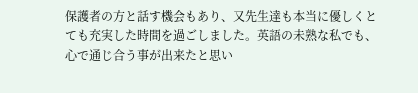保護者の方と話す機会もあり、又先生達も本当に優しくとても充実した時間を過ごしました。英語の未熟な私でも、心で通じ合う事が出来たと思い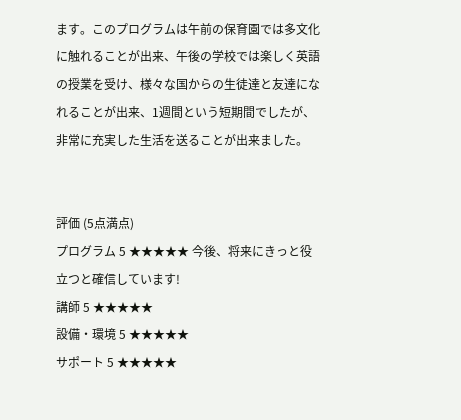ます。このプログラムは午前の保育園では多文化に触れることが出来、午後の学校では楽しく英語の授業を受け、様々な国からの生徒達と友達になれることが出来、1週間という短期間でしたが、非常に充実した生活を送ることが出来ました。


評価 (5点満点)
プログラム 5 ★★★★★ 今後、将来にきっと役立つと確信しています!
講師 5 ★★★★★
設備・環境 5 ★★★★★
サポート 5 ★★★★★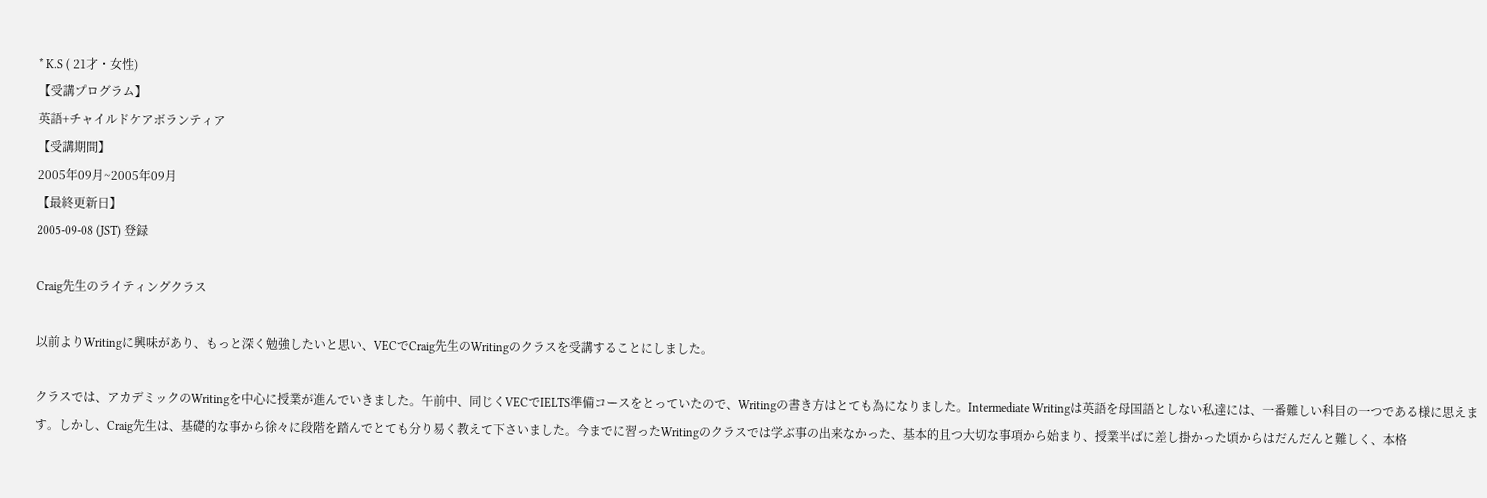* K.S ( 21才・女性)
【受講プログラム】
英語+チャイルドケアボランティア
【受講期間】
2005年09月~2005年09月
【最終更新日】
2005-09-08 (JST) 登録

Craig先生のライティングクラス

以前よりWritingに興味があり、もっと深く勉強したいと思い、VECでCraig先生のWritingのクラスを受講することにしました。

クラスでは、アカデミックのWritingを中心に授業が進んでいきました。午前中、同じくVECでIELTS準備コースをとっていたので、Writingの書き方はとても為になりました。Intermediate Writingは英語を母国語としない私達には、一番難しい科目の一つである様に思えます。しかし、Craig先生は、基礎的な事から徐々に段階を踏んでとても分り易く教えて下さいました。今までに習ったWritingのクラスでは学ぶ事の出来なかった、基本的且つ大切な事項から始まり、授業半ばに差し掛かった頃からはだんだんと難しく、本格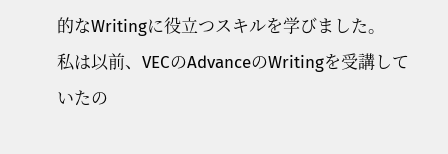的なWritingに役立つスキルを学びました。
私は以前、VECのAdvanceのWritingを受講していたの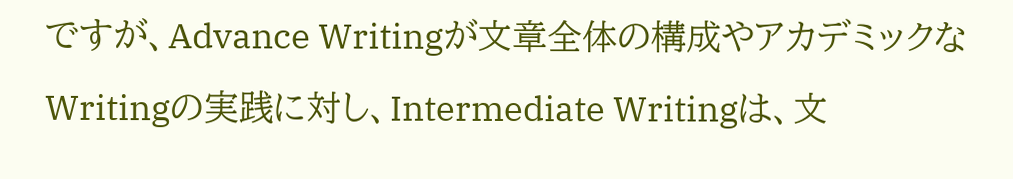ですが、Advance Writingが文章全体の構成やアカデミックなWritingの実践に対し、Intermediate Writingは、文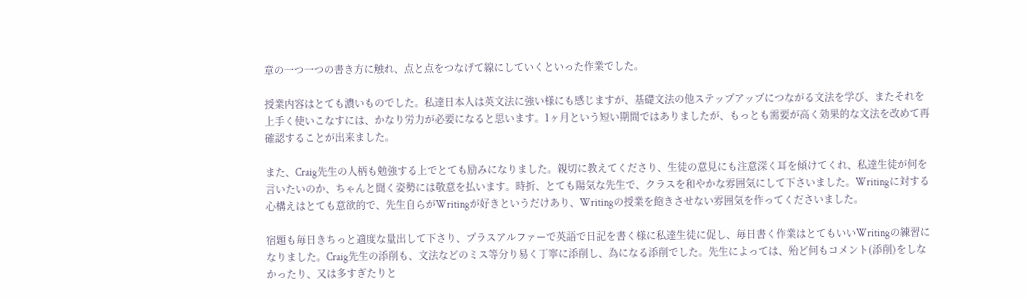章の一つ一つの書き方に触れ、点と点をつなげて線にしていくといった作業でした。

授業内容はとても濃いものでした。私達日本人は英文法に強い様にも感じますが、基礎文法の他ステップアップにつながる文法を学び、またそれを上手く使いこなすには、かなり労力が必要になると思います。1ヶ月という短い期間ではありましたが、もっとも需要が高く効果的な文法を改めて再確認することが出来ました。

また、Craig先生の人柄も勉強する上でとても励みになりました。親切に教えてくださり、生徒の意見にも注意深く耳を傾けてくれ、私達生徒が何を言いたいのか、ちゃんと聞く姿勢には敬意を払います。時折、とても陽気な先生で、クラスを和やかな雰囲気にして下さいました。Writingに対する心構えはとても意欲的で、先生自らがWritingが好きというだけあり、Writingの授業を飽きさせない雰囲気を作ってくださいました。

宿題も毎日きちっと適度な量出して下さり、プラスアルファーで英語で日記を書く様に私達生徒に促し、毎日書く作業はとてもいいWritingの練習になりました。Craig先生の添削も、文法などのミス等分り易く丁寧に添削し、為になる添削でした。先生によっては、殆ど何もコメント(添削)をしなかったり、又は多すぎたりと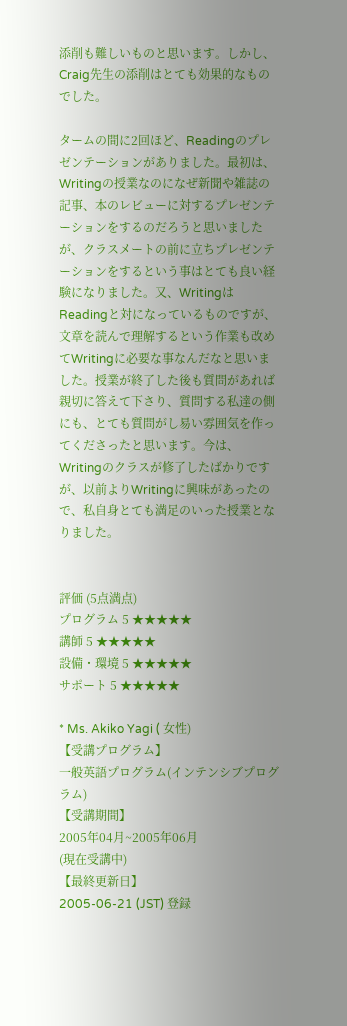添削も難しいものと思います。しかし、Craig先生の添削はとても効果的なものでした。

タームの間に2回ほど、Readingのプレゼンテーションがありました。最初は、Writingの授業なのになぜ新聞や雑誌の記事、本のレビューに対するプレゼンテーションをするのだろうと思いましたが、クラスメートの前に立ちプレゼンテーションをするという事はとても良い経験になりました。又、WritingはReadingと対になっているものですが、文章を読んで理解するという作業も改めてWritingに必要な事なんだなと思いました。授業が終了した後も質問があれば親切に答えて下さり、質問する私達の側にも、とても質問がし易い雰囲気を作ってくださったと思います。今は、Writingのクラスが修了したばかりですが、以前よりWritingに興味があったので、私自身とても満足のいった授業となりました。


評価 (5点満点)
プログラム 5 ★★★★★
講師 5 ★★★★★
設備・環境 5 ★★★★★
サポート 5 ★★★★★

* Ms. Akiko Yagi ( 女性)
【受講プログラム】
一般英語プログラム(インテンシブプログラム)
【受講期間】
2005年04月~2005年06月
(現在受講中)
【最終更新日】
2005-06-21 (JST) 登録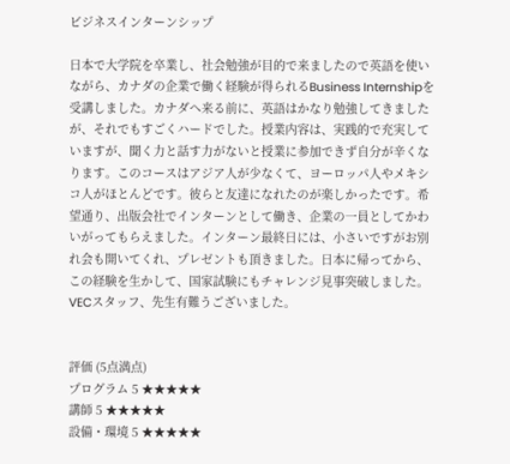ビジネスインターンシップ

日本で大学院を卒業し、社会勉強が目的で来ましたので英語を使いながら、カナダの企業で働く経験が得られるBusiness Internshipを受講しました。カナダへ来る前に、英語はかなり勉強してきましたが、それでもすごくハードでした。授業内容は、実践的で充実していますが、聞く力と話す力がないと授業に参加できず自分が辛くなります。このコースはアジア人が少なくて、ヨーロッパ人やメキシコ人がほとんどです。彼らと友達になれたのが楽しかったです。希望通り、出版会社でインターンとして働き、企業の一員としてかわいがってもらえました。インターン最終日には、小さいですがお別れ会も開いてくれ、プレゼントも頂きました。日本に帰ってから、この経験を生かして、国家試験にもチャレンジ見事突破しました。VECスタッフ、先生有難うございました。


評価 (5点満点)
プログラム 5 ★★★★★
講師 5 ★★★★★
設備・環境 5 ★★★★★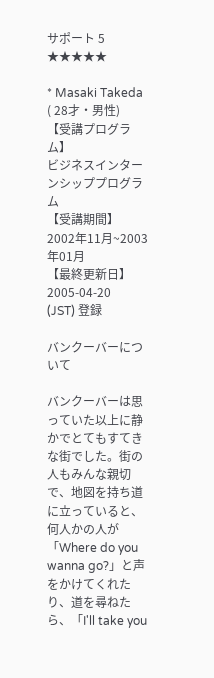サポート 5 ★★★★★

* Masaki Takeda ( 28才・男性)
【受講プログラム】
ビジネスインターンシッププログラム
【受講期間】
2002年11月~2003年01月
【最終更新日】
2005-04-20 (JST) 登録

バンクーバーについて

バンクーバーは思っていた以上に静かでとてもすてきな街でした。街の人もみんな親切で、地図を持ち道に立っていると、何人かの人が「Where do you wanna go?」と声をかけてくれたり、道を尋ねたら、「I'll take you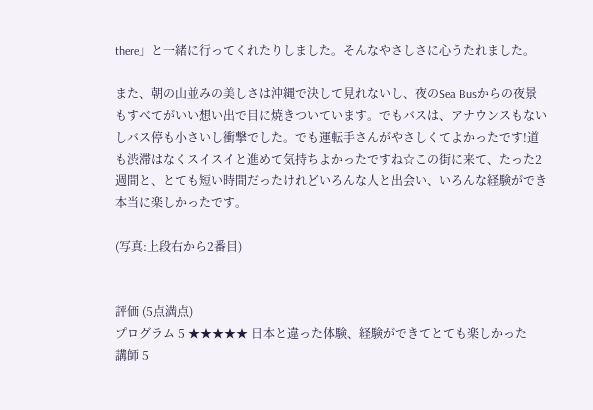there」と一緒に行ってくれたりしました。そんなやさしさに心うたれました。

また、朝の山並みの美しさは沖縄で決して見れないし、夜のSea Busからの夜景もすべてがいい想い出で目に焼きついています。でもバスは、アナウンスもないしバス停も小さいし衝撃でした。でも運転手さんがやさしくてよかったです!道も渋滞はなくスイスイと進めて気持ちよかったですね☆この街に来て、たった2週間と、とても短い時間だったけれどいろんな人と出会い、いろんな経験ができ本当に楽しかったです。

(写真:上段右から2番目)


評価 (5点満点)
プログラム 5 ★★★★★ 日本と違った体験、経験ができてとても楽しかった
講師 5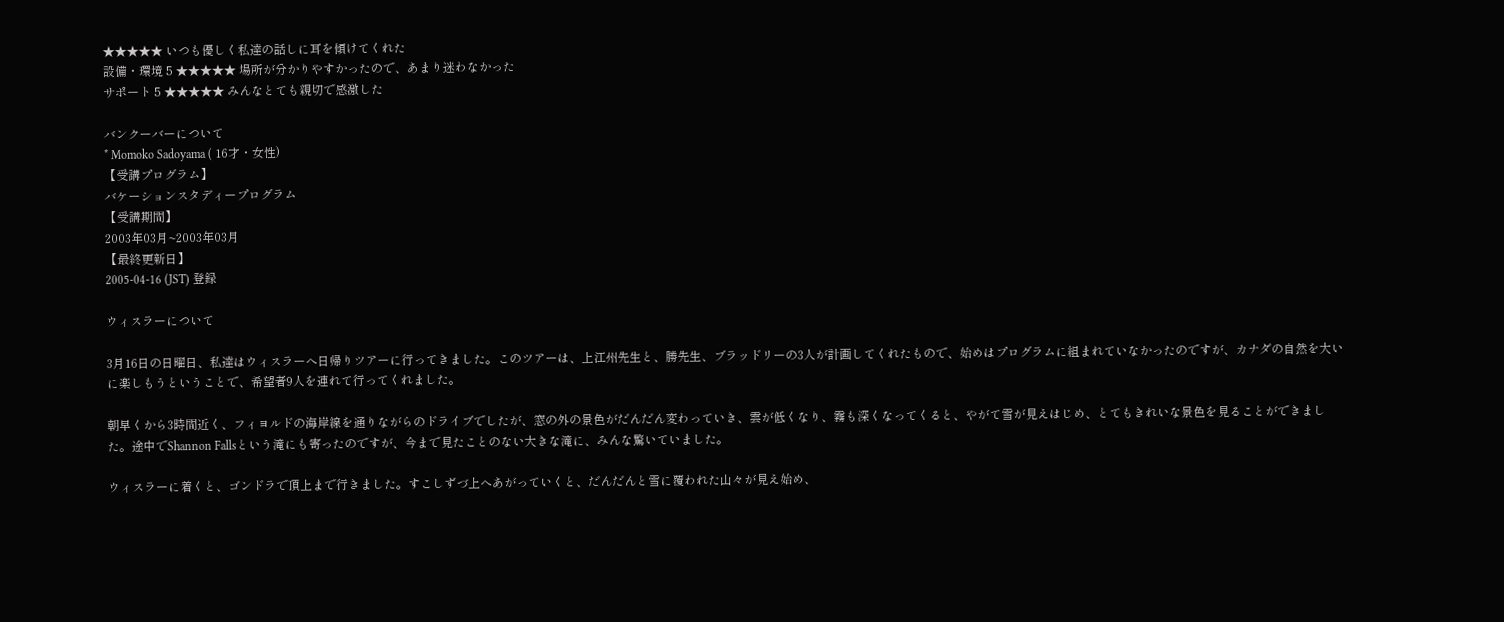★★★★★ いつも優しく私達の話しに耳を傾けてくれた
設備・環境 5 ★★★★★ 場所が分かりやすかったので、あまり迷わなかった
サポート 5 ★★★★★ みんなとても親切で感激した

バンクーバーについて
* Momoko Sadoyama ( 16才・女性)
【受講プログラム】
バケーションスタディープログラム
【受講期間】
2003年03月~2003年03月
【最終更新日】
2005-04-16 (JST) 登録

ウィスラーについて

3月16日の日曜日、私達はウィスラーへ日帰りツアーに行ってきました。このツアーは、上江州先生と、勝先生、ブラッドリーの3人が計画してくれたもので、始めはプログラムに組まれていなかったのですが、カナダの自然を大いに楽しもうということで、希望者9人を連れて行ってくれました。

朝早くから3時間近く、フィヨルドの海岸線を通りながらのドライブでしたが、窓の外の景色がだんだん変わっていき、雲が低くなり、霧も深くなってくると、やがて雪が見えはじめ、とてもきれいな景色を見ることができました。途中でShannon Fallsという滝にも寄ったのですが、今まで見たことのない大きな滝に、みんな驚いていました。

ウィスラーに着くと、ゴンドラで頂上まで行きました。すこしずづ上へあがっていくと、だんだんと雪に覆われた山々が見え始め、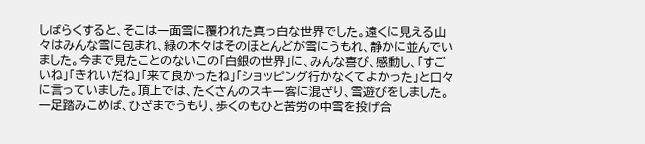しばらくすると、そこは一面雪に覆われた真っ白な世界でした。遠くに見える山々はみんな雪に包まれ、緑の木々はそのほとんどが雪にうもれ、静かに並んでいました。今まで見たことのないこの「白銀の世界」に、みんな喜び、感動し、「すごいね」「きれいだね」「来て良かったね」「ショッピング行かなくてよかった」と口々に言っていました。頂上では、たくさんのスキー客に混ざり、雪遊びをしました。一足踏みこめば、ひざまでうもり、歩くのもひと苦労の中雪を投げ合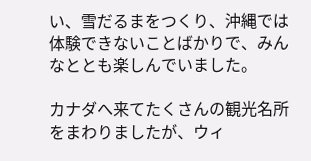い、雪だるまをつくり、沖縄では体験できないことばかりで、みんなととも楽しんでいました。

カナダへ来てたくさんの観光名所をまわりましたが、ウィ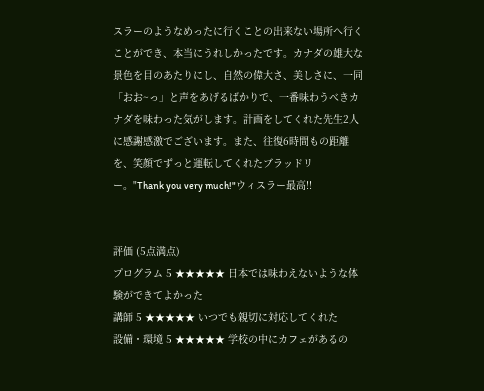スラーのようなめったに行くことの出来ない場所へ行くことができ、本当にうれしかったです。カナダの雄大な景色を目のあたりにし、自然の偉大さ、美しさに、一同「おお~っ」と声をあげるばかりで、一番味わうべきカナダを味わった気がします。計画をしてくれた先生2人に感謝感激でございます。また、往復6時間もの距離を、笑顔でずっと運転してくれたブラッドリー。"Thank you very much!"ウィスラー最高!!


評価 (5点満点)
プログラム 5 ★★★★★ 日本では味わえないような体験ができてよかった
講師 5 ★★★★★ いつでも親切に対応してくれた
設備・環境 5 ★★★★★ 学校の中にカフェがあるの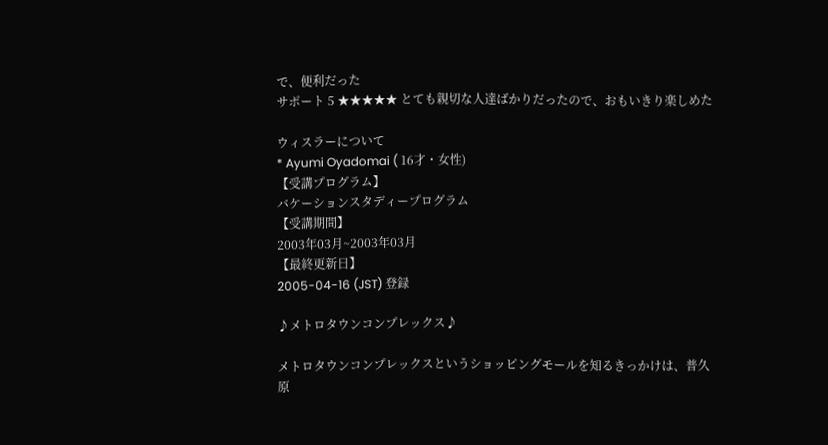で、便利だった
サポート 5 ★★★★★ とても親切な人達ばかりだったので、おもいきり楽しめた

ウィスラーについて
* Ayumi Oyadomai ( 16才・女性)
【受講プログラム】
バケーションスタディープログラム
【受講期間】
2003年03月~2003年03月
【最終更新日】
2005-04-16 (JST) 登録

♪メトロタウンコンプレックス♪

メトロタウンコンプレックスというショッピングモールを知るきっかけは、普久原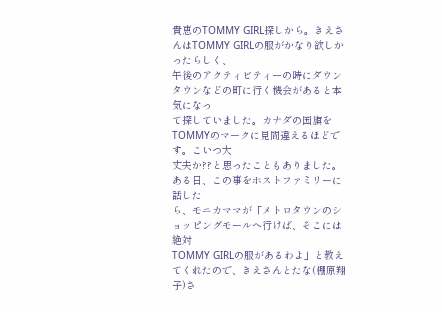貴恵のTOMMY GIRL探しから。きえさんはTOMMY GIRLの服がかなり欲しかったらしく、
午後のアクティビティーの時にダウンタウンなどの町に行く機会があると本気になっ
て探していました。カナダの国旗をTOMMYのマークに見間違えるほどです。こいつ大
丈夫か??と思ったこともありました。ある日、この事をホストファミリーに話した
ら、モニカママが「メトロタウンのショッピングモールへ行けば、そこには絶対
TOMMY GIRLの服があるわよ」と教えてくれたので、きえさんとたな(棚原翔子)さ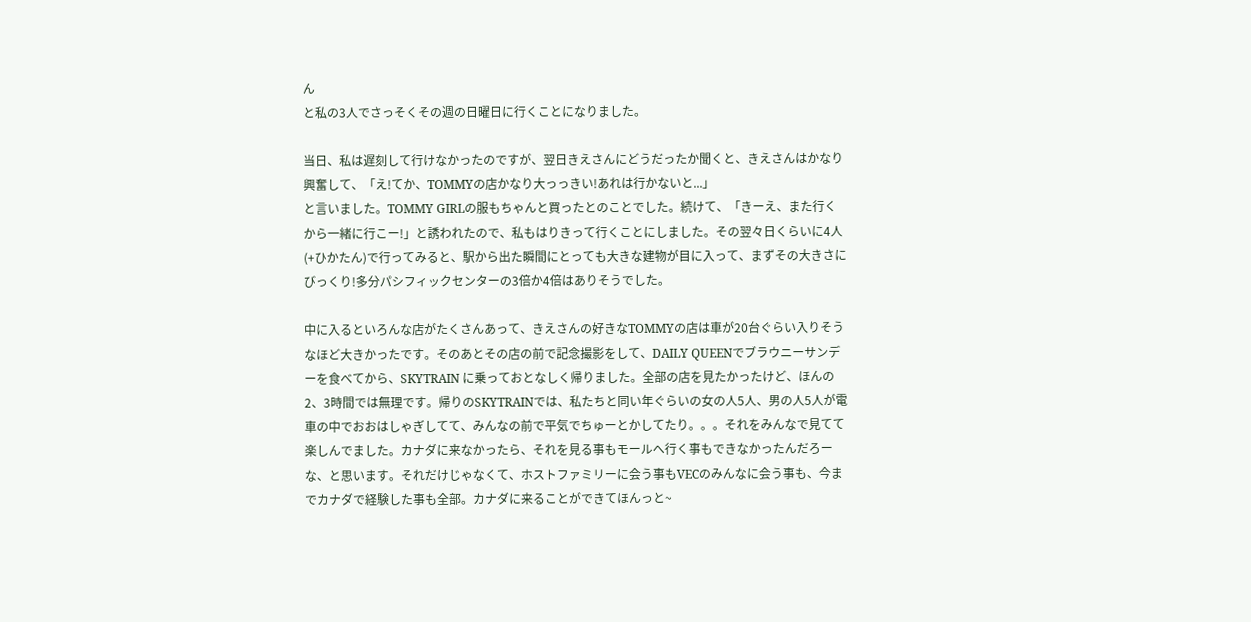ん
と私の3人でさっそくその週の日曜日に行くことになりました。

当日、私は遅刻して行けなかったのですが、翌日きえさんにどうだったか聞くと、きえさんはかなり興奮して、「え!てか、TOMMYの店かなり大っっきい!あれは行かないと...」
と言いました。TOMMY GIRLの服もちゃんと買ったとのことでした。続けて、「きーえ、また行くから一緒に行こー!」と誘われたので、私もはりきって行くことにしました。その翌々日くらいに4人(+ひかたん)で行ってみると、駅から出た瞬間にとっても大きな建物が目に入って、まずその大きさにびっくり!多分パシフィックセンターの3倍か4倍はありそうでした。

中に入るといろんな店がたくさんあって、きえさんの好きなTOMMYの店は車が20台ぐらい入りそうなほど大きかったです。そのあとその店の前で記念撮影をして、DAILY QUEENでブラウニーサンデーを食べてから、SKYTRAIN に乗っておとなしく帰りました。全部の店を見たかったけど、ほんの2、3時間では無理です。帰りのSKYTRAINでは、私たちと同い年ぐらいの女の人5人、男の人5人が電車の中でおおはしゃぎしてて、みんなの前で平気でちゅーとかしてたり。。。それをみんなで見てて楽しんでました。カナダに来なかったら、それを見る事もモールへ行く事もできなかったんだろーな、と思います。それだけじゃなくて、ホストファミリーに会う事もVECのみんなに会う事も、今までカナダで経験した事も全部。カナダに来ることができてほんっと~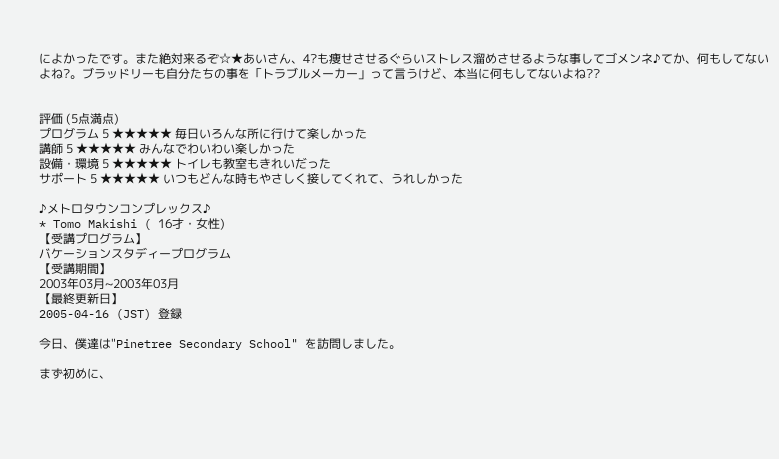によかったです。また絶対来るぞ☆★あいさん、4?も痩せさせるぐらいストレス溜めさせるような事してゴメンネ♪てか、何もしてないよね?。ブラッドリーも自分たちの事を「トラブルメーカー」って言うけど、本当に何もしてないよね??


評価 (5点満点)
プログラム 5 ★★★★★ 毎日いろんな所に行けて楽しかった
講師 5 ★★★★★ みんなでわいわい楽しかった
設備・環境 5 ★★★★★ トイレも教室もきれいだった
サポート 5 ★★★★★ いつもどんな時もやさしく接してくれて、うれしかった

♪メトロタウンコンプレックス♪
* Tomo Makishi ( 16才・女性)
【受講プログラム】
バケーションスタディープログラム
【受講期間】
2003年03月~2003年03月
【最終更新日】
2005-04-16 (JST) 登録

今日、僕達は"Pinetree Secondary School" を訪問しました。

まず初めに、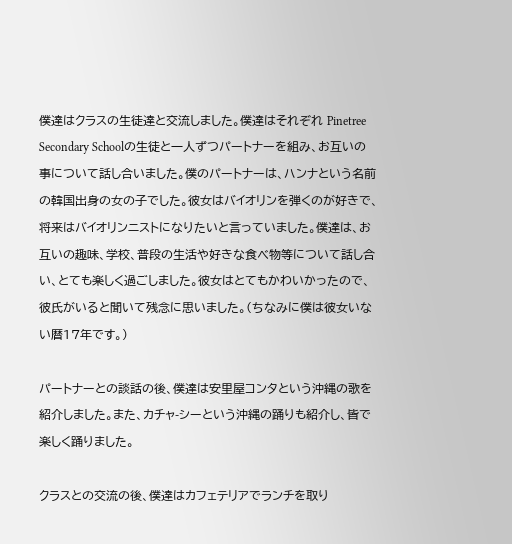僕達はクラスの生徒達と交流しました。僕達はそれぞれ Pinetree Secondary Schoolの生徒と一人ずつパートナーを組み、お互いの事について話し合いました。僕のパートナーは、ハンナという名前の韓国出身の女の子でした。彼女はバイオリンを弾くのが好きで、将来はバイオリンニストになりたいと言っていました。僕達は、お互いの趣味、学校、普段の生活や好きな食べ物等について話し合い、とても楽しく過ごしました。彼女はとてもかわいかったので、彼氏がいると聞いて残念に思いました。(ちなみに僕は彼女いない暦17年です。)

パートナーとの談話の後、僕達は安里屋コンタという沖縄の歌を紹介しました。また、カチャ-シーという沖縄の踊りも紹介し、皆で楽しく踊りました。

クラスとの交流の後、僕達はカフェテリアでランチを取り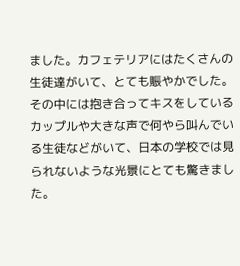ました。カフェテリアにはたくさんの生徒達がいて、とても賑やかでした。その中には抱き合ってキスをしているカップルや大きな声で何やら叫んでいる生徒などがいて、日本の学校では見られないような光景にとても驚きました。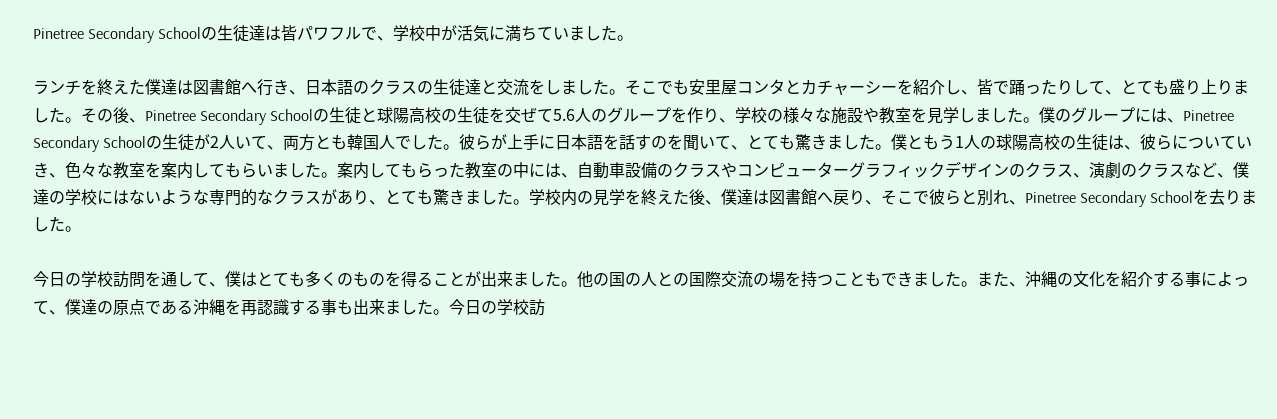Pinetree Secondary Schoolの生徒達は皆パワフルで、学校中が活気に満ちていました。

ランチを終えた僕達は図書館へ行き、日本語のクラスの生徒達と交流をしました。そこでも安里屋コンタとカチャーシーを紹介し、皆で踊ったりして、とても盛り上りました。その後、Pinetree Secondary Schoolの生徒と球陽高校の生徒を交ぜて5.6人のグループを作り、学校の様々な施設や教室を見学しました。僕のグループには、Pinetree Secondary Schoolの生徒が2人いて、両方とも韓国人でした。彼らが上手に日本語を話すのを聞いて、とても驚きました。僕ともう1人の球陽高校の生徒は、彼らについていき、色々な教室を案内してもらいました。案内してもらった教室の中には、自動車設備のクラスやコンピューターグラフィックデザインのクラス、演劇のクラスなど、僕達の学校にはないような専門的なクラスがあり、とても驚きました。学校内の見学を終えた後、僕達は図書館へ戻り、そこで彼らと別れ、Pinetree Secondary Schoolを去りました。

今日の学校訪問を通して、僕はとても多くのものを得ることが出来ました。他の国の人との国際交流の場を持つこともできました。また、沖縄の文化を紹介する事によって、僕達の原点である沖縄を再認識する事も出来ました。今日の学校訪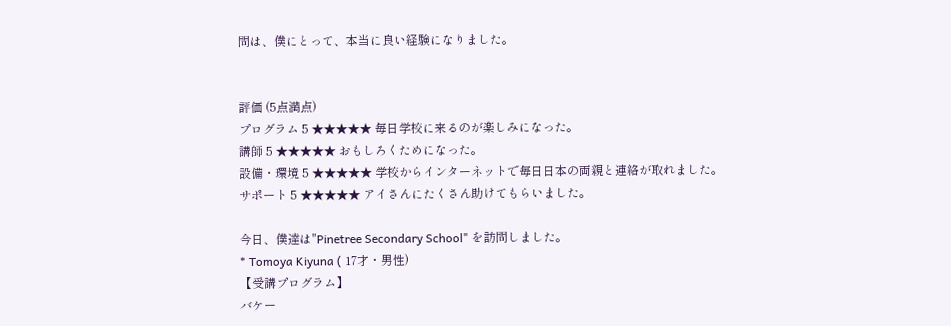問は、僕にとって、本当に良い経験になりました。


評価 (5点満点)
プログラム 5 ★★★★★ 毎日学校に来るのが楽しみになった。
講師 5 ★★★★★ おもしろくためになった。
設備・環境 5 ★★★★★ 学校からインターネットで毎日日本の両親と連絡が取れました。
サポート 5 ★★★★★ アイさんにたくさん助けてもらいました。

今日、僕達は"Pinetree Secondary School" を訪問しました。
* Tomoya Kiyuna ( 17才・男性)
【受講プログラム】
バケー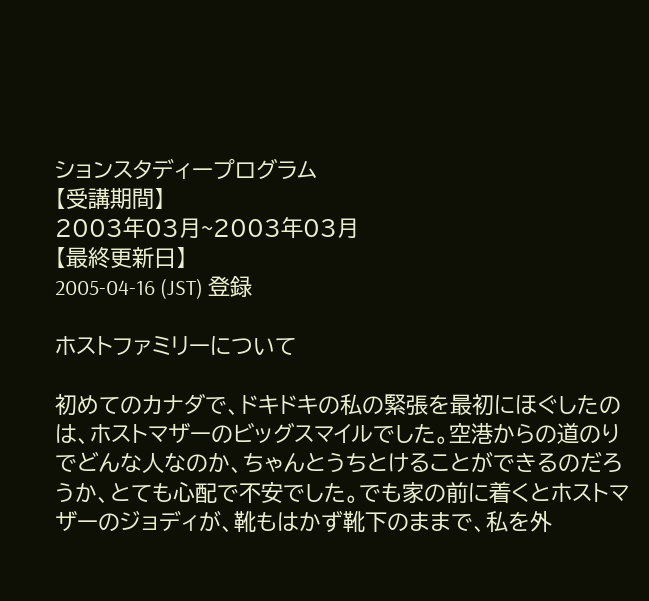ションスタディープログラム
【受講期間】
2003年03月~2003年03月
【最終更新日】
2005-04-16 (JST) 登録

ホストファミリーについて

初めてのカナダで、ドキドキの私の緊張を最初にほぐしたのは、ホストマザーのビッグスマイルでした。空港からの道のりでどんな人なのか、ちゃんとうちとけることができるのだろうか、とても心配で不安でした。でも家の前に着くとホストマザーのジョディが、靴もはかず靴下のままで、私を外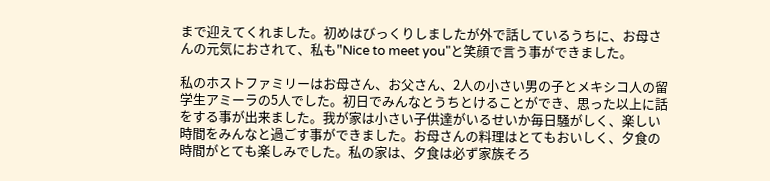まで迎えてくれました。初めはびっくりしましたが外で話しているうちに、お母さんの元気におされて、私も"Nice to meet you"と笑顔で言う事ができました。

私のホストファミリーはお母さん、お父さん、2人の小さい男の子とメキシコ人の留学生アミーラの5人でした。初日でみんなとうちとけることができ、思った以上に話をする事が出来ました。我が家は小さい子供達がいるせいか毎日騒がしく、楽しい時間をみんなと過ごす事ができました。お母さんの料理はとてもおいしく、夕食の時間がとても楽しみでした。私の家は、夕食は必ず家族そろ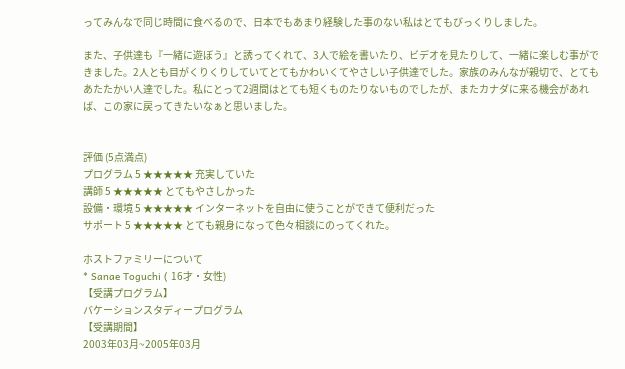ってみんなで同じ時間に食べるので、日本でもあまり経験した事のない私はとてもびっくりしました。

また、子供達も『一緒に遊ぼう』と誘ってくれて、3人で絵を書いたり、ビデオを見たりして、一緒に楽しむ事ができました。2人とも目がくりくりしていてとてもかわいくてやさしい子供達でした。家族のみんなが親切で、とてもあたたかい人達でした。私にとって2週間はとても短くものたりないものでしたが、またカナダに来る機会があれば、この家に戻ってきたいなぁと思いました。


評価 (5点満点)
プログラム 5 ★★★★★ 充実していた
講師 5 ★★★★★ とてもやさしかった
設備・環境 5 ★★★★★ インターネットを自由に使うことができて便利だった
サポート 5 ★★★★★ とても親身になって色々相談にのってくれた。

ホストファミリーについて
* Sanae Toguchi ( 16才・女性)
【受講プログラム】
バケーションスタディープログラム
【受講期間】
2003年03月~2005年03月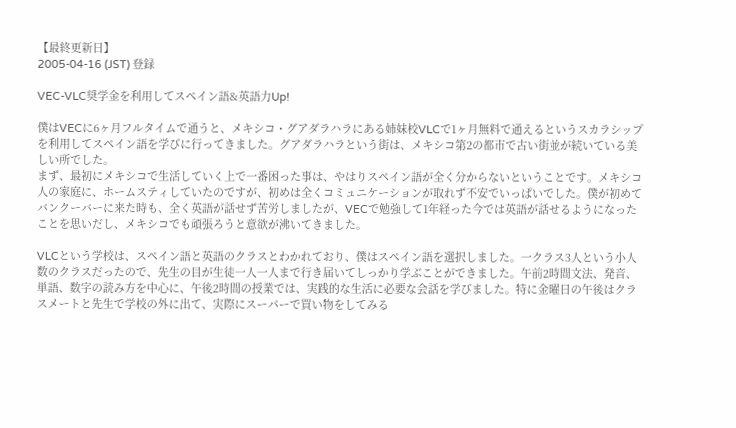【最終更新日】
2005-04-16 (JST) 登録

VEC-VLC奨学金を利用してスペイン語&英語力Up!

僕はVECに6ヶ月フルタイムで通うと、メキシコ・グアダラハラにある姉妹校VLCで1ヶ月無料で通えるというスカラシップを利用してスペイン語を学びに行ってきました。グアダラハラという街は、メキシコ第2の都市で古い街並が続いている美しい所でした。
まず、最初にメキシコで生活していく上で一番困った事は、やはりスペイン語が全く分からないということです。メキシコ人の家庭に、ホームスティしていたのですが、初めは全くコミュニケーションが取れず不安でいっぱいでした。僕が初めてバンクーバーに来た時も、全く英語が話せず苦労しましたが、VECで勉強して1年経った今では英語が話せるようになったことを思いだし、メキシコでも頑張ろうと意欲が沸いてきました。

VLCという学校は、スペイン語と英語のクラスとわかれており、僕はスペイン語を選択しました。一クラス3人という小人数のクラスだったので、先生の目が生徒一人一人まで行き届いてしっかり学ぶことができました。午前2時間文法、発音、単語、数字の読み方を中心に、午後2時間の授業では、実践的な生活に必要な会話を学びました。特に金曜日の午後はクラスメートと先生で学校の外に出て、実際にスーパーで買い物をしてみる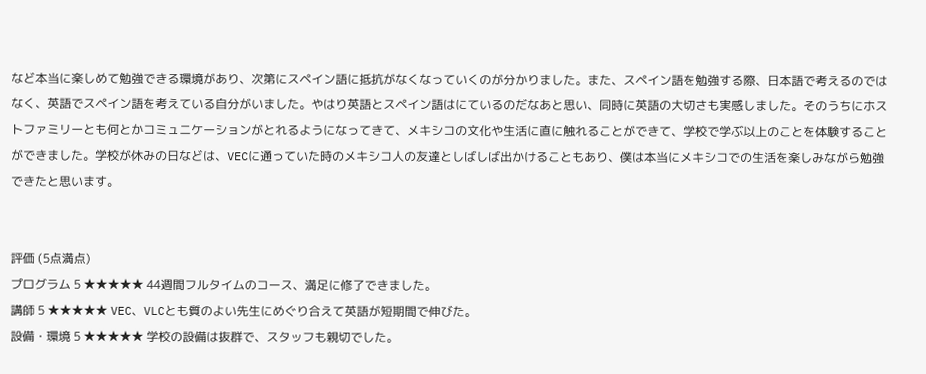など本当に楽しめて勉強できる環境があり、次第にスペイン語に抵抗がなくなっていくのが分かりました。また、スペイン語を勉強する際、日本語で考えるのではなく、英語でスペイン語を考えている自分がいました。やはり英語とスペイン語はにているのだなあと思い、同時に英語の大切さも実感しました。そのうちにホストファミリーとも何とかコミュニケーションがとれるようになってきて、メキシコの文化や生活に直に触れることができて、学校で学ぶ以上のことを体験することができました。学校が休みの日などは、VECに通っていた時のメキシコ人の友達としばしば出かけることもあり、僕は本当にメキシコでの生活を楽しみながら勉強できたと思います。


評価 (5点満点)
プログラム 5 ★★★★★ 44週間フルタイムのコース、満足に修了できました。
講師 5 ★★★★★ VEC、VLCとも質のよい先生にめぐり合えて英語が短期間で伸びた。
設備・環境 5 ★★★★★ 学校の設備は抜群で、スタッフも親切でした。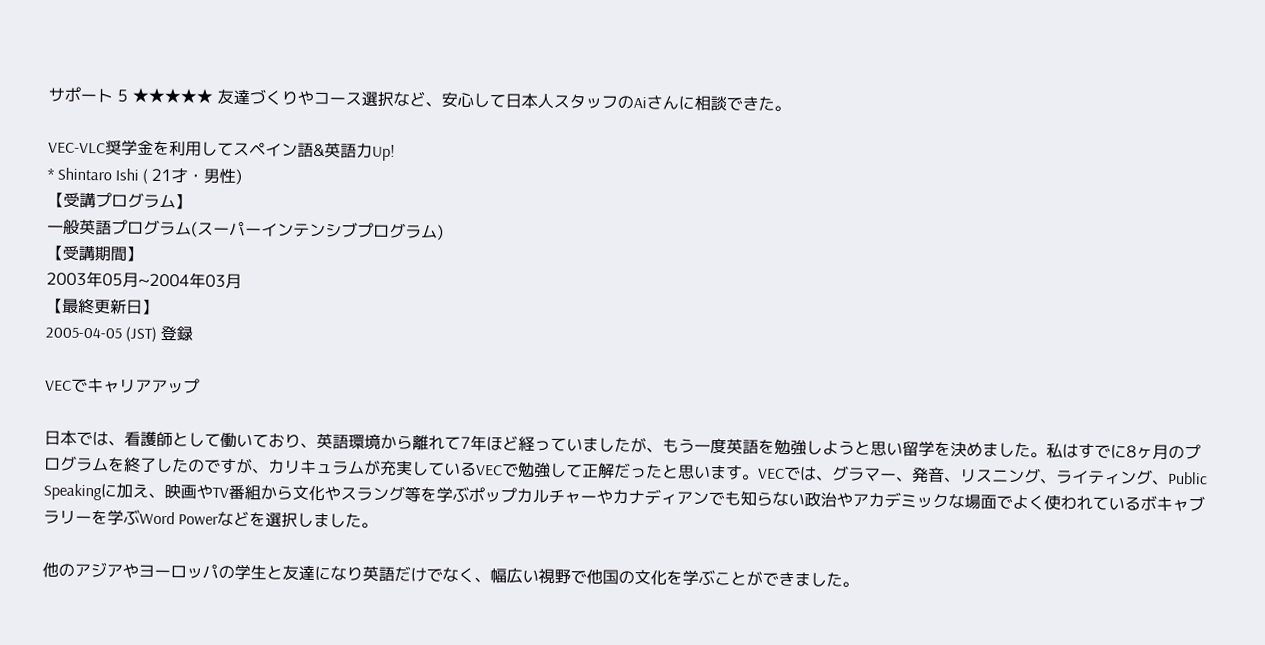サポート 5 ★★★★★ 友達づくりやコース選択など、安心して日本人スタッフのAiさんに相談できた。

VEC-VLC奨学金を利用してスペイン語&英語力Up!
* Shintaro Ishi ( 21才・男性)
【受講プログラム】
一般英語プログラム(スーパーインテンシブプログラム)
【受講期間】
2003年05月~2004年03月
【最終更新日】
2005-04-05 (JST) 登録

VECでキャリアアップ

日本では、看護師として働いており、英語環境から離れて7年ほど経っていましたが、もう一度英語を勉強しようと思い留学を決めました。私はすでに8ヶ月のプログラムを終了したのですが、カリキュラムが充実しているVECで勉強して正解だったと思います。VECでは、グラマー、発音、リスニング、ライティング、Public Speakingに加え、映画やTV番組から文化やスラング等を学ぶポップカルチャーやカナディアンでも知らない政治やアカデミックな場面でよく使われているボキャブラリーを学ぶWord Powerなどを選択しました。

他のアジアやヨーロッパの学生と友達になり英語だけでなく、幅広い視野で他国の文化を学ぶことができました。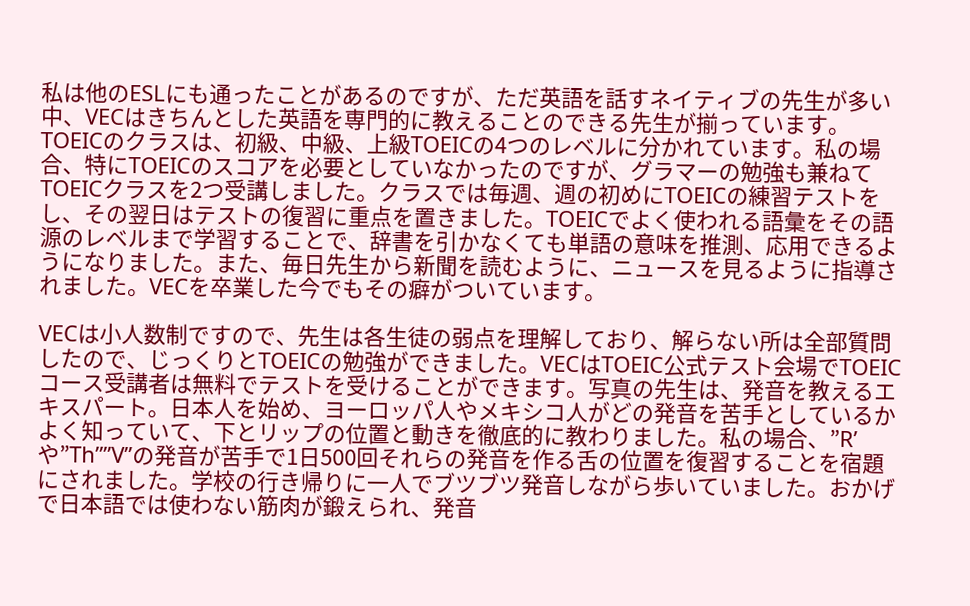私は他のESLにも通ったことがあるのですが、ただ英語を話すネイティブの先生が多い中、VECはきちんとした英語を専門的に教えることのできる先生が揃っています。TOEICのクラスは、初級、中級、上級TOEICの4つのレベルに分かれています。私の場合、特にTOEICのスコアを必要としていなかったのですが、グラマーの勉強も兼ねてTOEICクラスを2つ受講しました。クラスでは毎週、週の初めにTOEICの練習テストをし、その翌日はテストの復習に重点を置きました。TOEICでよく使われる語彙をその語源のレベルまで学習することで、辞書を引かなくても単語の意味を推測、応用できるようになりました。また、毎日先生から新聞を読むように、ニュースを見るように指導されました。VECを卒業した今でもその癖がついています。

VECは小人数制ですので、先生は各生徒の弱点を理解しており、解らない所は全部質問したので、じっくりとTOEICの勉強ができました。VECはTOEIC公式テスト会場でTOEICコース受講者は無料でテストを受けることができます。写真の先生は、発音を教えるエキスパート。日本人を始め、ヨーロッパ人やメキシコ人がどの発音を苦手としているかよく知っていて、下とリップの位置と動きを徹底的に教わりました。私の場合、”R’や”Th””V”の発音が苦手で1日500回それらの発音を作る舌の位置を復習することを宿題にされました。学校の行き帰りに一人でブツブツ発音しながら歩いていました。おかげで日本語では使わない筋肉が鍛えられ、発音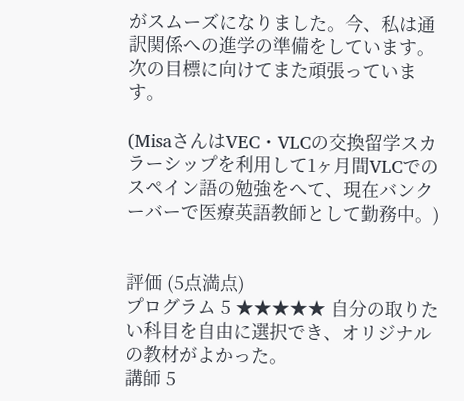がスムーズになりました。今、私は通訳関係への進学の準備をしています。次の目標に向けてまた頑張っています。

(MisaさんはVEC・VLCの交換留学スカラーシップを利用して1ヶ月間VLCでのスペイン語の勉強をへて、現在バンクーバーで医療英語教師として勤務中。)


評価 (5点満点)
プログラム 5 ★★★★★ 自分の取りたい科目を自由に選択でき、オリジナルの教材がよかった。
講師 5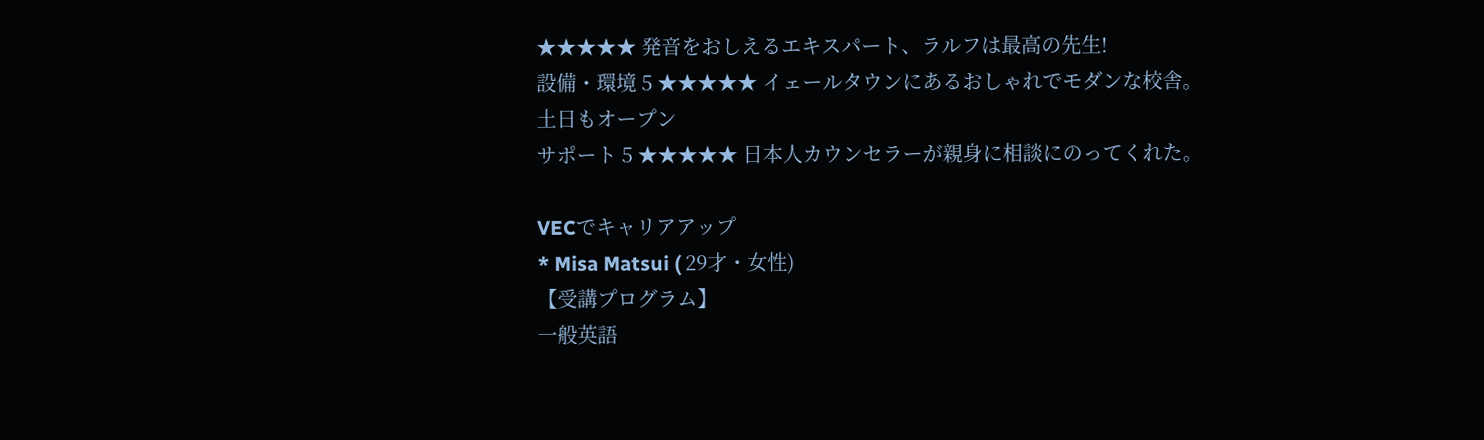★★★★★ 発音をおしえるエキスパート、ラルフは最高の先生!
設備・環境 5 ★★★★★ イェールタウンにあるおしゃれでモダンな校舎。土日もオープン
サポート 5 ★★★★★ 日本人カウンセラーが親身に相談にのってくれた。

VECでキャリアアップ
* Misa Matsui ( 29才・女性)
【受講プログラム】
一般英語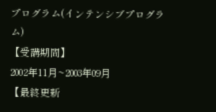プログラム(インテンシブプログラム)
【受講期間】
2002年11月~2003年09月
【最終更新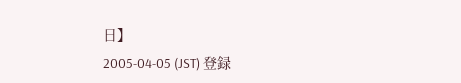日】
2005-04-05 (JST) 登録